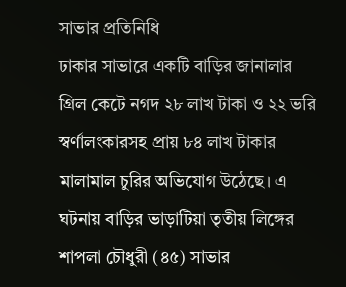সাভার প্রতিনিধি
ঢাকার সাভারে একটি বাড়ির জানালার গ্রিল কেটে নগদ ২৮ লাখ টাকা ও ২২ ভরি স্বর্ণালংকারসহ প্রায় ৮৪ লাখ টাকার মালামাল চুরির অভিযোগ উঠেছে। এ ঘটনায় বাড়ির ভাড়াটিয়া তৃতীয় লিঙ্গের শাপলা চৌধুরী (৪৫) সাভার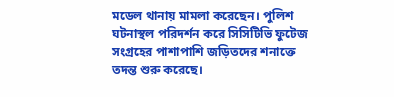মডেল থানায় মামলা করেছেন। পুলিশ ঘটনাস্থল পরিদর্শন করে সিসিটিভি ফুটেজ সংগ্রহের পাশাপাশি জড়িতদের শনাক্তে তদন্ত শুরু করেছে।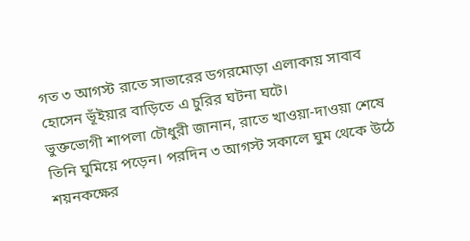গত ৩ আগস্ট রাতে সাভারের ডগরমোড়া এলাকায় সাবাব হোসেন ভূঁইয়ার বাড়িতে এ চুরির ঘটনা ঘটে।
ভুক্তভোগী শাপলা চৌধুরী জানান, রাতে খাওয়া-দাওয়া শেষে তিনি ঘুমিয়ে পড়েন। পরদিন ৩ আগস্ট সকালে ঘুম থেকে উঠে শয়নকক্ষের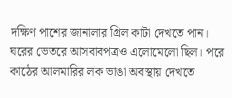দক্ষিণ পাশের জানালার গ্রিল কাটা দেখতে পান। ঘরের ভেতরে আসবাবপত্রও এলোমেলো ছিল। পরে কাঠের আলমারির লক ভাঙা অবস্থায় দেখতে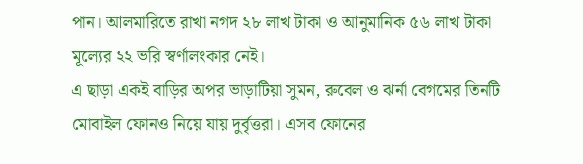পান। আলমারিতে রাখা নগদ ২৮ লাখ টাকা ও আনুমানিক ৫৬ লাখ টাকা মূল্যের ২২ ভরি স্বর্ণালংকার নেই।
এ ছাড়া একই বাড়ির অপর ভাড়াটিয়া সুমন, রুবেল ও ঝর্না বেগমের তিনটি মোবাইল ফোনও নিয়ে যায় দুর্বৃত্তরা। এসব ফোনের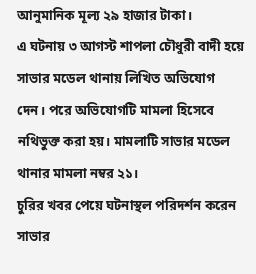আনুমানিক মূল্য ২৯ হাজার টাকা।
এ ঘটনায় ৩ আগস্ট শাপলা চৌধুরী বাদী হয়ে সাভার মডেল থানায় লিখিত অভিযোগ দেন। পরে অভিযোগটি মামলা হিসেবে নথিভুক্ত করা হয়। মামলাটি সাভার মডেল থানার মামলা নম্বর ২১।
চুরির খবর পেয়ে ঘটনাস্থল পরিদর্শন করেন সাভার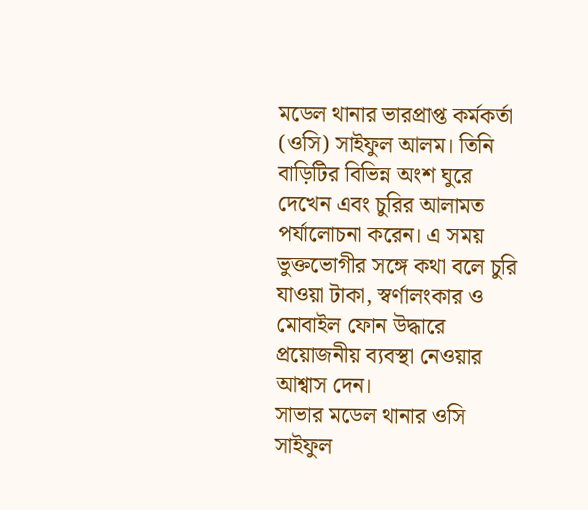মডেল থানার ভারপ্রাপ্ত কর্মকর্তা (ওসি) সাইফুল আলম। তিনি বাড়িটির বিভিন্ন অংশ ঘুরে দেখেন এবং চুরির আলামত পর্যালোচনা করেন। এ সময় ভুক্তভোগীর সঙ্গে কথা বলে চুরি যাওয়া টাকা, স্বর্ণালংকার ও মোবাইল ফোন উদ্ধারে প্রয়োজনীয় ব্যবস্থা নেওয়ার আশ্বাস দেন।
সাভার মডেল থানার ওসি সাইফুল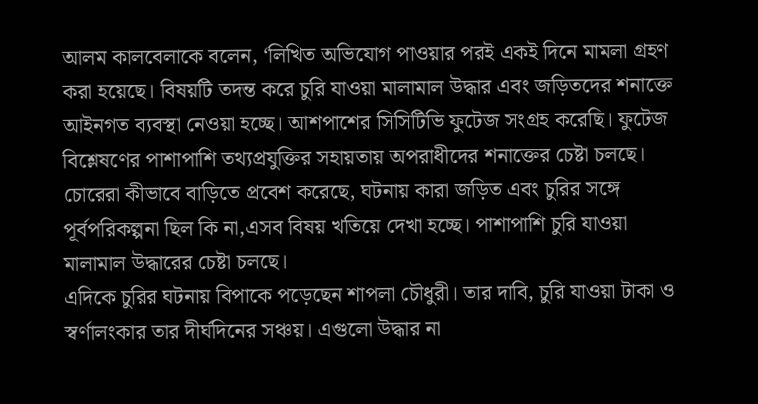আলম কালবেলাকে বলেন, ‘লিখিত অভিযোগ পাওয়ার পরই একই দিনে মামলা গ্রহণ করা হয়েছে। বিষয়টি তদন্ত করে চুরি যাওয়া মালামাল উদ্ধার এবং জড়িতদের শনাক্তে আইনগত ব্যবস্থা নেওয়া হচ্ছে। আশপাশের সিসিটিভি ফুটেজ সংগ্রহ করেছি। ফুটেজ বিশ্লেষণের পাশাপাশি তথ্যপ্রযুক্তির সহায়তায় অপরাধীদের শনাক্তের চেষ্টা চলছে। চোরেরা কীভাবে বাড়িতে প্রবেশ করেছে, ঘটনায় কারা জড়িত এবং চুরির সঙ্গে পূর্বপরিকল্পনা ছিল কি না,এসব বিষয় খতিয়ে দেখা হচ্ছে। পাশাপাশি চুরি যাওয়া মালামাল উদ্ধারের চেষ্টা চলছে।
এদিকে চুরির ঘটনায় বিপাকে পড়েছেন শাপলা চৌধুরী। তার দাবি, চুরি যাওয়া টাকা ও স্বর্ণালংকার তার দীর্ঘদিনের সঞ্চয়। এগুলো উদ্ধার না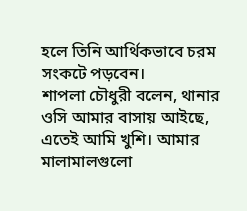হলে তিনি আর্থিকভাবে চরম সংকটে পড়বেন।
শাপলা চৌধুরী বলেন, থানার ওসি আমার বাসায় আইছে, এতেই আমি খুশি। আমার মালামালগুলো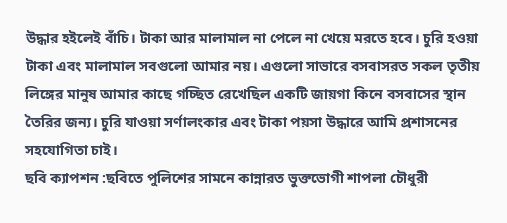উদ্ধার হইলেই বাঁচি। টাকা আর মালামাল না পেলে না খেয়ে মরতে হবে। চুরি হওয়া টাকা এবং মালামাল সবগুলো আমার নয়। এগুলো সাভারে বসবাসরত সকল তৃতীয় লিঙ্গের মানুষ আমার কাছে গচ্ছিত রেখেছিল একটি জায়গা কিনে বসবাসের স্থান তৈরির জন্য। চুরি যাওয়া সর্ণালংকার এবং টাকা পয়সা উদ্ধারে আমি প্রশাসনের সহযোগিতা চাই।
ছবি ক্যাপশন :ছবিতে পুলিশের সামনে কান্নারত ভুক্তভোগী শাপলা চৌধুরী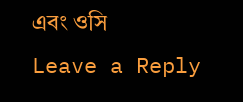এবং ওসি
Leave a Reply